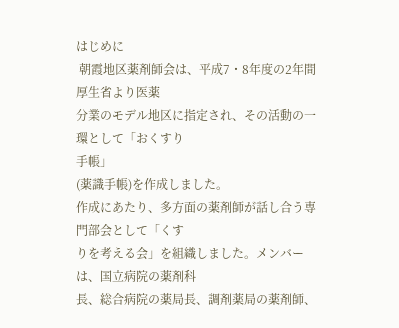はじめに
 朝霞地区薬剤師会は、平成7・8年度の2年間厚生省より医薬
分業のモデル地区に指定され、その活動の一環として「おくすり
手帳」
(薬識手帳)を作成しました。
作成にあたり、多方面の薬剤師が話し合う専門部会として「くす
りを考える会」を組織しました。メンバーは、国立病院の薬剤科
長、総合病院の薬局長、調剤薬局の薬剤師、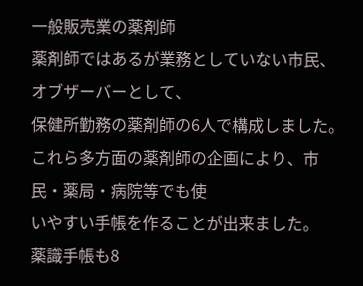一般販売業の薬剤師
薬剤師ではあるが業務としていない市民、オブザーバーとして、
保健所勤務の薬剤師の6人で構成しました。
これら多方面の薬剤師の企画により、市民・薬局・病院等でも使
いやすい手帳を作ることが出来ました。
薬識手帳も8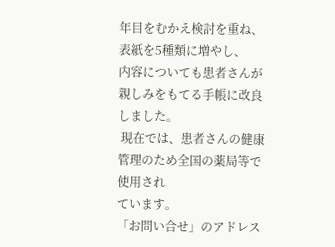年目をむかえ検討を重ね、表紙を5種類に増やし、
内容についても患者さんが親しみをもてる手帳に改良しました。
 現在では、患者さんの健康管理のため全国の薬局等で使用され
ています。
「お問い合せ」のアドレス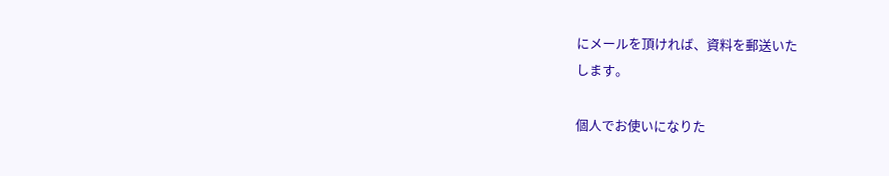にメールを頂ければ、資料を郵送いた
します。

個人でお使いになりた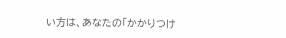い方は、あなたの「かかりつけ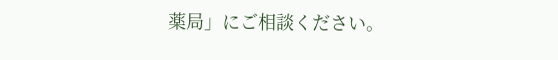薬局」にご相談ください。